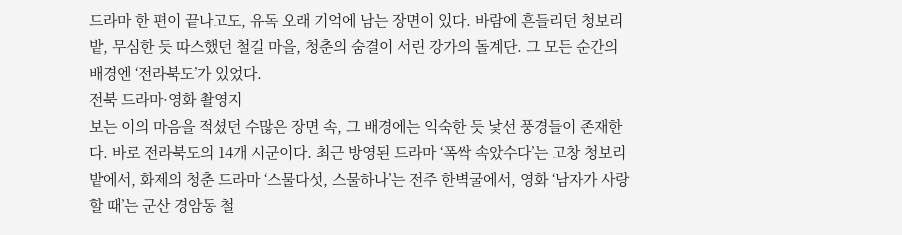드라마 한 편이 끝나고도, 유독 오래 기억에 남는 장면이 있다. 바람에 흔들리던 청보리밭, 무심한 듯 따스했던 철길 마을, 청춘의 숨결이 서린 강가의 돌계단. 그 모든 순간의 배경엔 ‘전라북도’가 있었다.
전북 드라마·영화 촬영지
보는 이의 마음을 적셨던 수많은 장면 속, 그 배경에는 익숙한 듯 낯선 풍경들이 존재한다. 바로 전라북도의 14개 시군이다. 최근 방영된 드라마 ‘폭싹 속았수다’는 고창 청보리밭에서, 화제의 청춘 드라마 ‘스물다섯, 스물하나’는 전주 한벽굴에서, 영화 ‘남자가 사랑할 때’는 군산 경암동 철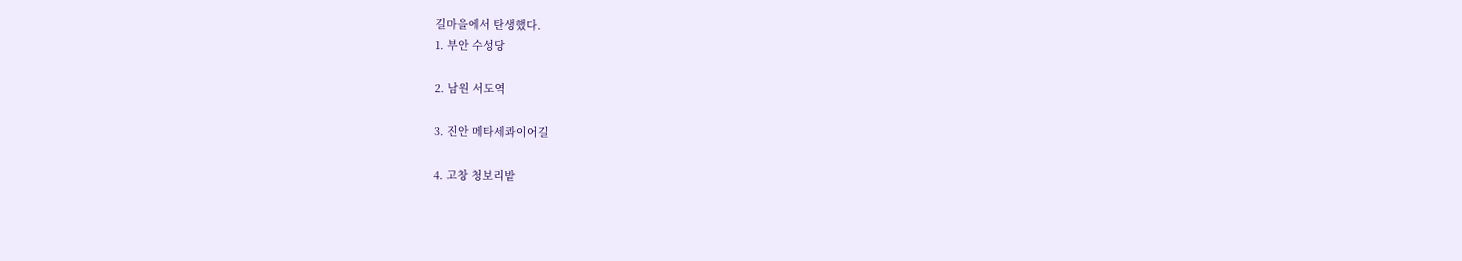길마을에서 탄생했다.
1. 부안 수성당

2. 남원 서도역

3. 진안 메타세콰이어길

4. 고창 청보리밭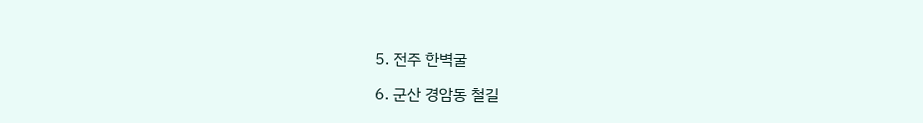5. 전주 한벽굴

6. 군산 경암동 철길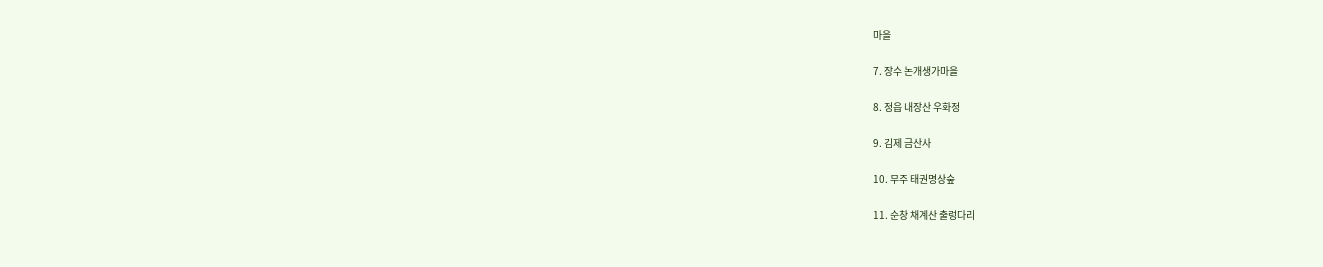마을

7. 장수 논개생가마을

8. 정읍 내장산 우화정

9. 김제 금산사

10. 무주 태권명상숲

11. 순창 채계산 출렁다리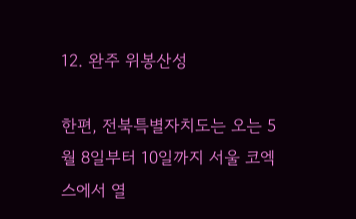12. 완주 위봉산성

한편, 전북특별자치도는 오는 5월 8일부터 10일까지 서울 코엑스에서 열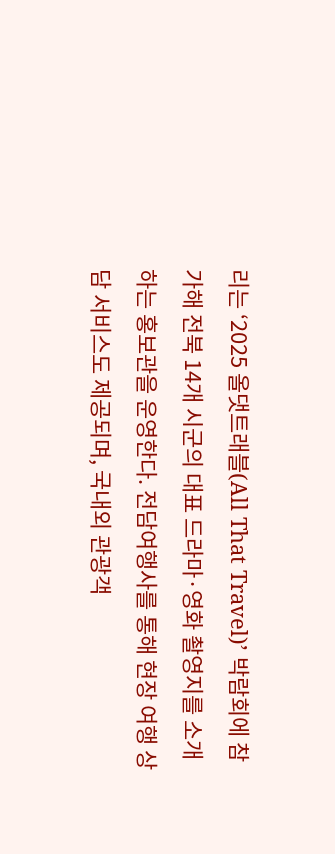리는 ‘2025 올댓트래블(All That Travel)’ 박람회에 참가해 전북 14개 시군의 대표 드라마·영화 촬영지를 소개하는 홍보관을 운영한다. 전담여행사를 통해 현장 여행 상담 서비스도 제공되며, 국내외 관광객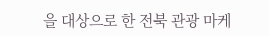을 대상으로 한 전북 관광 마케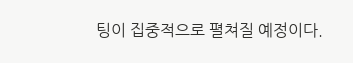팅이 집중적으로 펼쳐질 예정이다.